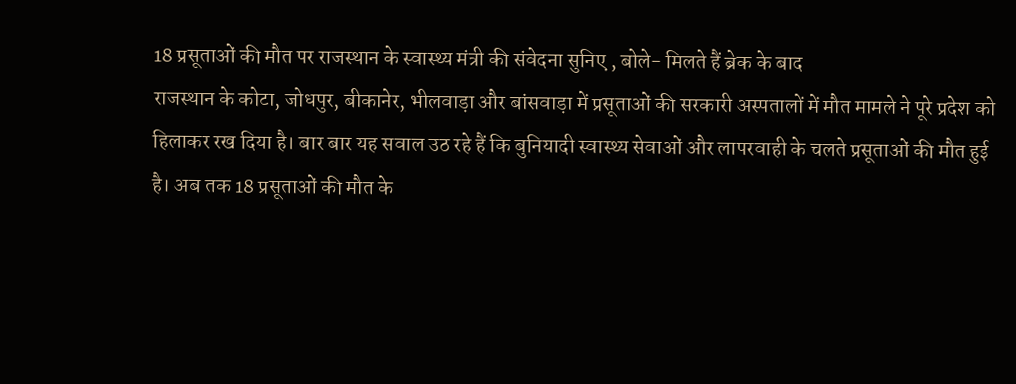18 प्रसूताओं की मौत पर राजस्थान के स्वास्थ्य मंत्री की संवेदना सुनिए , बोले- मिलते हैं ब्रेक के बाद
राजस्थान के कोटा, जोधपुर, बीकानेर, भीलवाड़ा और बांसवाड़ा में प्रसूताओं की सरकारी अस्पतालों में मौत मामले ने पूरे प्रदेश को हिलाकर रख दिया है। बार बार यह सवाल उठ रहे हैं कि बुनियादी स्वास्थ्य सेवाओं और लापरवाही के चलते प्रसूताओं की मौत हुई है। अब तक 18 प्रसूताओं की मौत के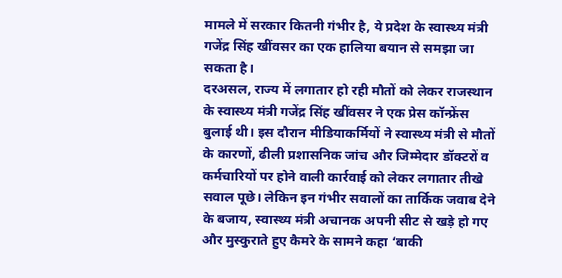मामले में सरकार कितनी गंभीर है, ये प्रदेश के स्वास्थ्य मंत्री गजेंद्र सिंह खींवसर का एक हालिया बयान से समझा जा सकता है।
दरअसल, राज्य में लगातार हो रही मौतों को लेकर राजस्थान के स्वास्थ्य मंत्री गजेंद्र सिंह खींवसर ने एक प्रेस कॉन्फ्रेंस बुलाई थी। इस दौरान मीडियाकर्मियों ने स्वास्थ्य मंत्री से मौतों के कारणों, ढीली प्रशासनिक जांच और जिम्मेदार डॉक्टरों व कर्मचारियों पर होने वाली कार्रवाई को लेकर लगातार तीखे सवाल पूछे। लेकिन इन गंभीर सवालों का तार्किक जवाब देने के बजाय, स्वास्थ्य मंत्री अचानक अपनी सीट से खड़े हो गए और मुस्कुराते हुए कैमरे के सामने कहा ‘बाकी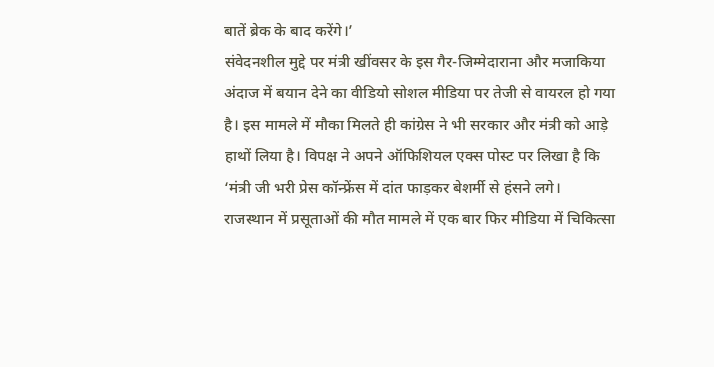बातें ब्रेक के बाद करेंगे।’
संवेदनशील मुद्दे पर मंत्री खींवसर के इस गैर-जिम्मेदाराना और मजाकिया अंदाज में बयान देने का वीडियो सोशल मीडिया पर तेजी से वायरल हो गया है। इस मामले में मौका मिलते ही कांग्रेस ने भी सरकार और मंत्री को आड़े हाथों लिया है। विपक्ष ने अपने ऑफिशियल एक्स पोस्ट पर लिखा है कि ‘मंत्री जी भरी प्रेस कॉन्फ्रेंस में दांत फाड़कर बेशर्मी से हंसने लगे।
राजस्थान में प्रसूताओं की मौत मामले में एक बार फिर मीडिया में चिकित्सा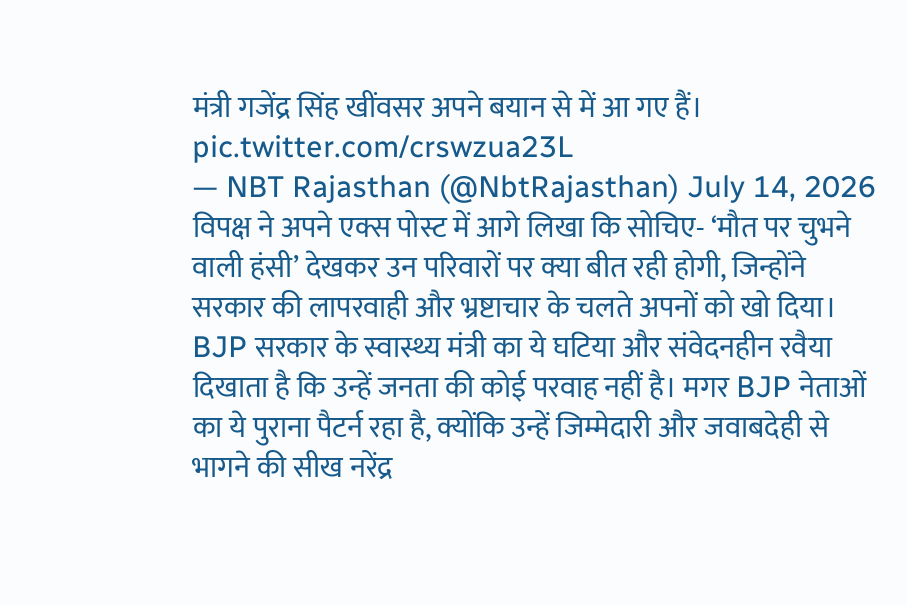मंत्री गजेंद्र सिंह खींवसर अपने बयान से में आ गए हैं। pic.twitter.com/crswzua23L
— NBT Rajasthan (@NbtRajasthan) July 14, 2026
विपक्ष ने अपने एक्स पोस्ट में आगे लिखा कि सोचिए- ‘मौत पर चुभने वाली हंसी’ देखकर उन परिवारों पर क्या बीत रही होगी, जिन्होंने सरकार की लापरवाही और भ्रष्टाचार के चलते अपनों को खो दिया। BJP सरकार के स्वास्थ्य मंत्री का ये घटिया और संवेदनहीन रवैया दिखाता है कि उन्हें जनता की कोई परवाह नहीं है। मगर BJP नेताओं का ये पुराना पैटर्न रहा है, क्योंकि उन्हें जिम्मेदारी और जवाबदेही से भागने की सीख नरेंद्र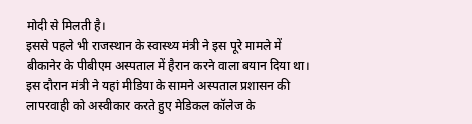मोदी से मिलती है।
इससे पहले भी राजस्थान के स्वास्थ्य मंत्री ने इस पूरे मामले में बीकानेर के पीबीएम अस्पताल में हैरान करने वाला बयान दिया था। इस दौरान मंत्री ने यहां मीडिया के सामने अस्पताल प्रशासन की लापरवाही को अस्वीकार करते हुए मेडिकल कॉलेज के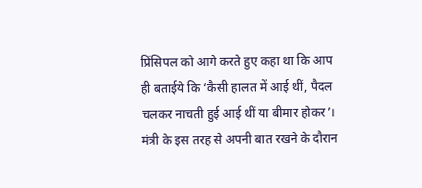प्रिंसिपल को आगे करते हुए कहा था कि आप ही बताईये कि ‘कैसी हालत में आई थीं, पैदल चलकर नाचती हुई आई थीं या बीमार होकर’। मंत्री के इस तरह से अपनी बात रखने के दौरान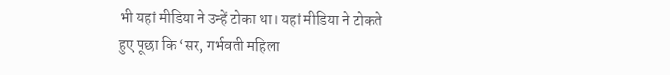भी यहां मीडिया ने उन्हें टोका था। यहां मीडिया ने टोकते हुए पूछा कि ‘सर, गर्भवती महिला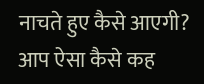नाचते हुए कैसे आएगी? आप ऐसा कैसे कह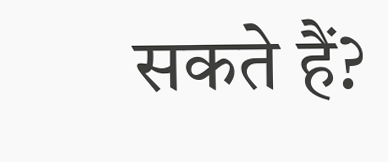सकते हैं?